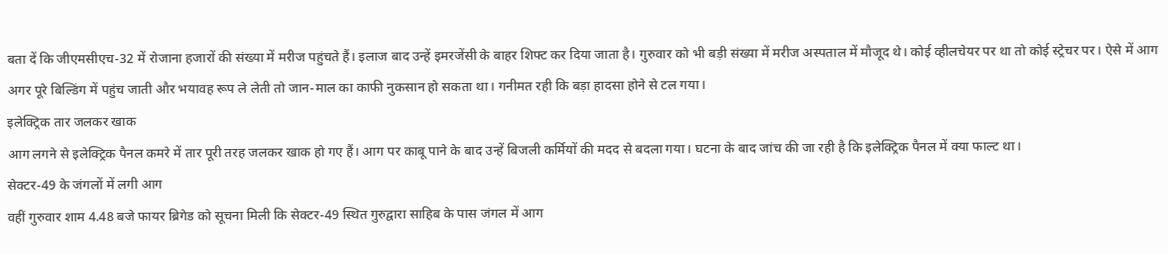बता दें कि जीएमसीएच-32 में रोजाना हजारों की संख्या में मरीज पहुंचते हैं। इलाज बाद उन्हें इमरजेंसी के बाहर शिफ्ट कर दिया जाता है। गुरुवार को भी बड़ी संख्या में मरीज अस्पताल में मौजूद थे। कोई व्हीलचेयर पर था तो कोई स्ट्रेचर पर। ऐसे में आग अगर पूरे बिल्डिंग में पहुंच जाती और भयावह रूप ले लेती तो जान-माल का काफी नुकसान हो सकता था। गनीमत रही कि बड़ा हादसा होने से टल गया।
इलेक्ट्रिक तार जलकर खाक
आग लगने से इलेक्ट्रिक पैनल कमरे में तार पूरी तरह जलकर खाक हो गए हैं। आग पर काबू पाने के बाद उन्हें बिजली कर्मियों की मदद से बदला गया। घटना के बाद जांच की जा रही है कि इलेक्ट्रिक पैनल में क्या फाल्ट था।
सेक्टर-49 के जंगलों में लगी आग
वहीं गुरुवार शाम 4.48 बजे फायर ब्रिगेड को सूचना मिली कि सेक्टर-49 स्थित गुरुद्वारा साहिब के पास जंगल में आग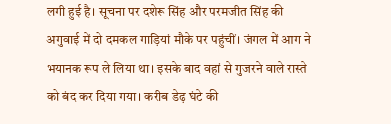लगी हुई है। सूचना पर दशेरू सिंह और परमजीत सिंह की अगुवाई में दो दमकल गाड़ियां मौके पर पहुंचीं। जंगल में आग ने भयानक रूप ले लिया था। इसके बाद वहां से गुजरने वाले रास्ते को बंद कर दिया गया। करीब डेढ़ घंटे की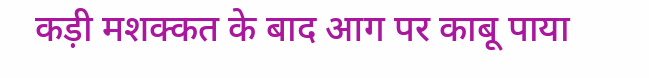कड़ी मशक्कत के बाद आग पर काबू पाया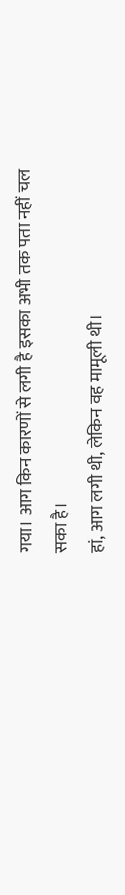गया। आग किन कारणों से लगी है इसका अभी तक पता नहीं चल सका है।
हां, आग लगी थी, लेकिन वह मामूली थी।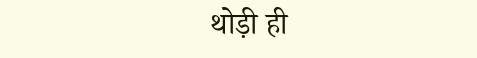थोड़ी ही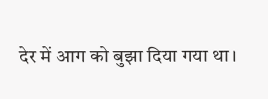देर में आग को बुझा दिया गया था।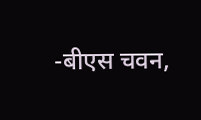-बीएस चवन,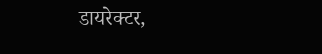डायरेक्टर,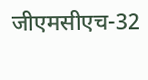जीएमसीएच-32